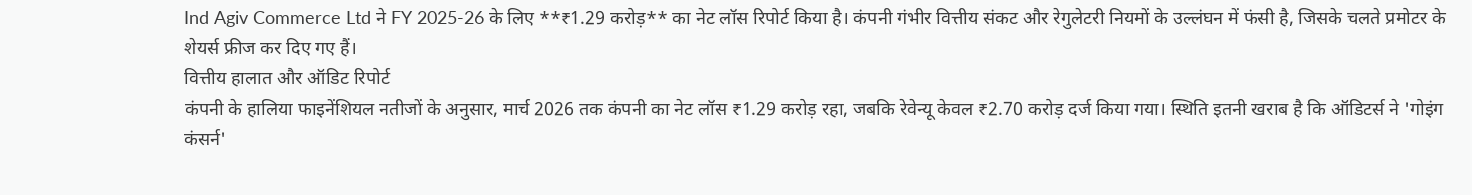Ind Agiv Commerce Ltd ने FY 2025-26 के लिए **₹1.29 करोड़** का नेट लॉस रिपोर्ट किया है। कंपनी गंभीर वित्तीय संकट और रेगुलेटरी नियमों के उल्लंघन में फंसी है, जिसके चलते प्रमोटर के शेयर्स फ्रीज कर दिए गए हैं।
वित्तीय हालात और ऑडिट रिपोर्ट
कंपनी के हालिया फाइनेंशियल नतीजों के अनुसार, मार्च 2026 तक कंपनी का नेट लॉस ₹1.29 करोड़ रहा, जबकि रेवेन्यू केवल ₹2.70 करोड़ दर्ज किया गया। स्थिति इतनी खराब है कि ऑडिटर्स ने 'गोइंग कंसर्न'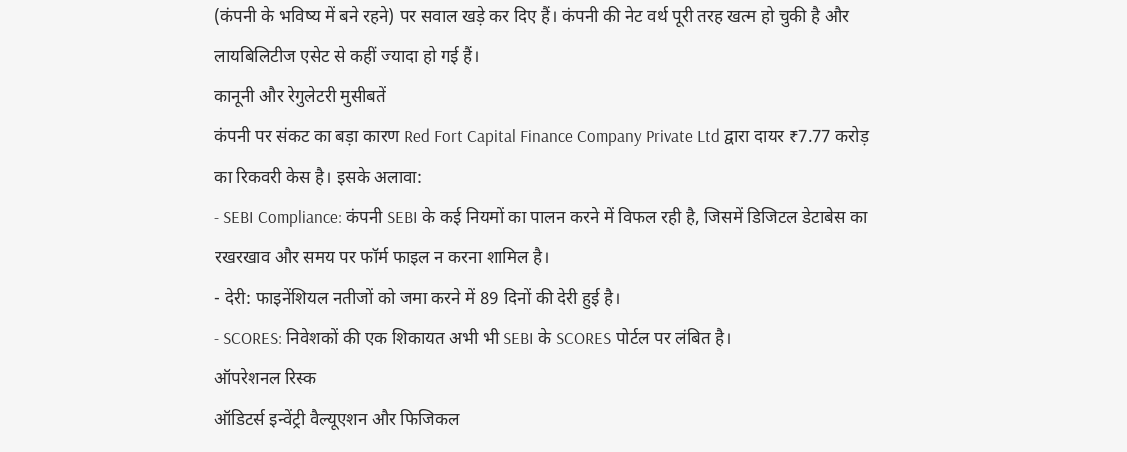(कंपनी के भविष्य में बने रहने) पर सवाल खड़े कर दिए हैं। कंपनी की नेट वर्थ पूरी तरह खत्म हो चुकी है और लायबिलिटीज एसेट से कहीं ज्यादा हो गई हैं।
कानूनी और रेगुलेटरी मुसीबतें
कंपनी पर संकट का बड़ा कारण Red Fort Capital Finance Company Private Ltd द्वारा दायर ₹7.77 करोड़ का रिकवरी केस है। इसके अलावा:
- SEBI Compliance: कंपनी SEBI के कई नियमों का पालन करने में विफल रही है, जिसमें डिजिटल डेटाबेस का रखरखाव और समय पर फॉर्म फाइल न करना शामिल है।
- देरी: फाइनेंशियल नतीजों को जमा करने में 89 दिनों की देरी हुई है।
- SCORES: निवेशकों की एक शिकायत अभी भी SEBI के SCORES पोर्टल पर लंबित है।
ऑपरेशनल रिस्क
ऑडिटर्स इन्वेंट्री वैल्यूएशन और फिजिकल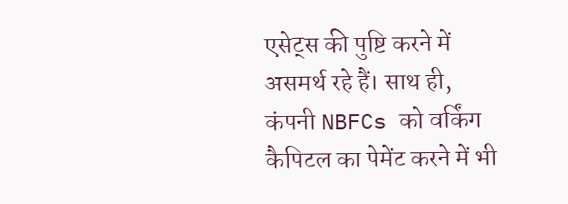एसेट्स की पुष्टि करने में असमर्थ रहे हैं। साथ ही, कंपनी NBFCs को वर्किंग कैपिटल का पेमेंट करने में भी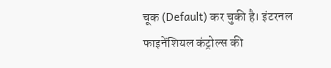चूक (Default) कर चुकी है। इंटरनल फाइनेंशियल कंट्रोल्स की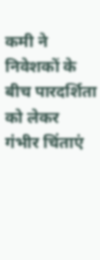कमी ने निवेशकों के बीच पारदर्शिता को लेकर गंभीर चिंताएं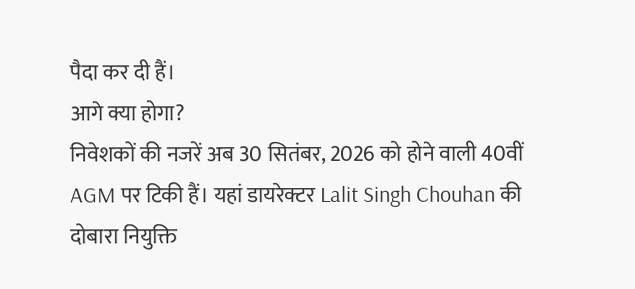पैदा कर दी हैं।
आगे क्या होगा?
निवेशकों की नजरें अब 30 सितंबर, 2026 को होने वाली 40वीं AGM पर टिकी हैं। यहां डायरेक्टर Lalit Singh Chouhan की दोबारा नियुक्ति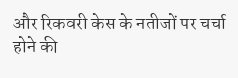और रिकवरी केस के नतीजों पर चर्चा होने की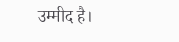उम्मीद है।